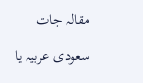مقالہ جات

سعودی عربیہ یا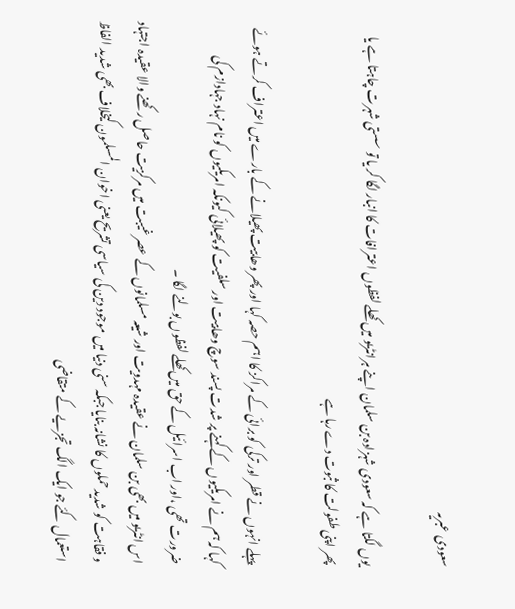سعودی عبریہ

یوں لگتا ہے کہ سعودی شہزادہ بن سلمان اپنے ہرانٹریو میں کھلے لفظوں اعترافات کا انبار لگا کر یا تو سستی شہرت چاہتا ہے یا پھر اپنی طفولت کا ثبوت دے رہا ہے

پہلے انہوں نے قطر اور ترکی کو برائی کے مراکز کا اہم حصہ کہا اور پھر وھابیت پھیلانے کے بارے میں اعتراف کرتے ہوئے کہا کہ ہم نے امریکیوں کے کہنے پر شدت پسند سوچ وھابیت اور سلفیت کو پھیلائی کیونکہ امریکیوں کو نام نہاد جہادازم کی ضرورت تھی ،اور اب اسرائیل کے حق میں کھلے لفظوں بولنے لگا ۔
اس انٹریو میں بھی بن سلمان نے عقیدہ مہدویت اور شیعہ مسلمانوں کے عصر غیبت میں مرکزیت حاصل رکھنے والا عقیدہ اجتہاد و فقاہت کو شدید حملوں کا نشانہ بنایا جبکہ سنی دنیا میں موجود دین کی سیاسی تشریح یعنی اخوان المسلمون کیخلاف بھی شدید الفاظ استعمال کئے جو ایک الگ تجزیے کے متقاضی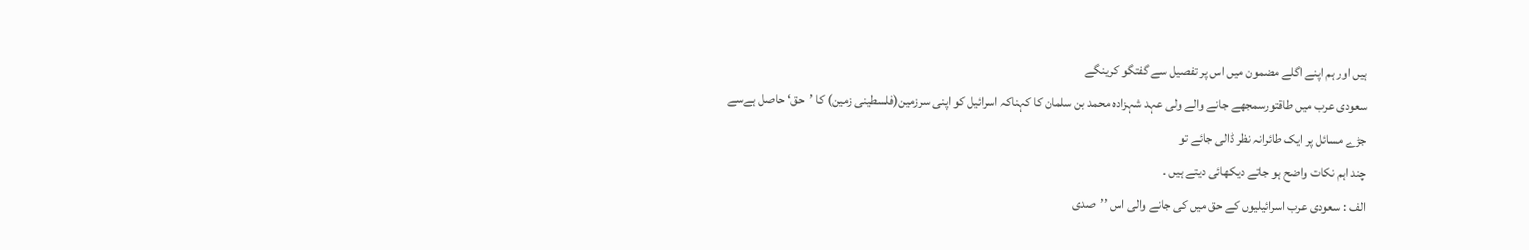ہیں اور ہم اپنے اگلے مضمون میں اس پر تفصیل سے گفتگو کرینگے
سعودی عرب میں طاقتورسمجھے جانے والے ولی عہد شہزادہ محمد بن سلمان کا کہناکہ اسرائیل کو اپنی سرزمین(فلسطینی زمین) کا ’حق‘ حاصل ہےسے جڑے مسائل پر ایک طائرانہ نظر ڈالی جائے تو
چند اہم نکات واضح ہو جاتے دیکھائی دیتے ہیں ۔
الف : سعودی عرب اسرائیلیوں کے حق میں کی جانے والی اس ’’صدی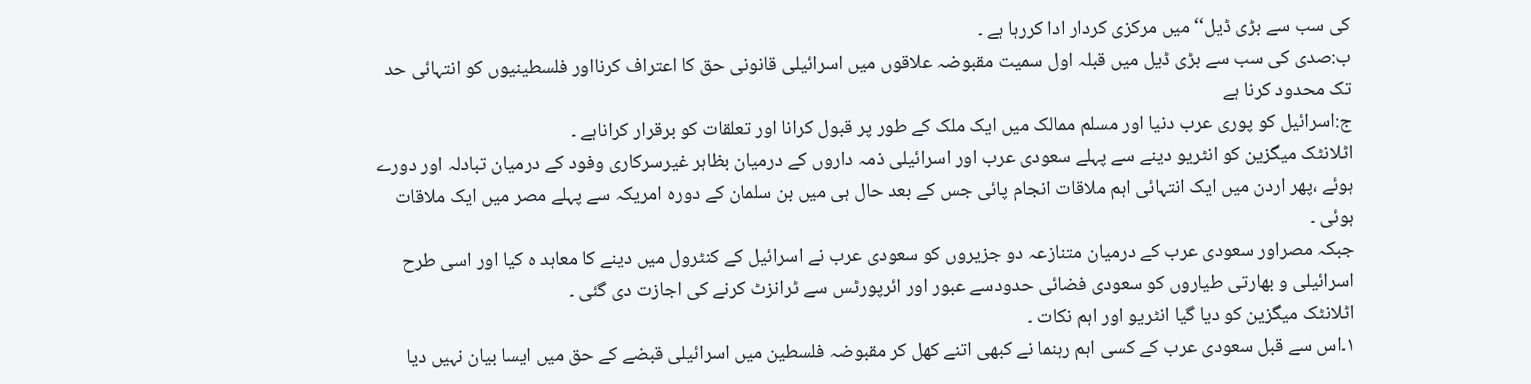کی سب سے بڑی ڈیل‘‘ میں مرکزی کردار ادا کررہا ہے ۔
ب:صدی کی سب سے بڑی ڈیل میں قبلہ اول سمیت مقبوضہ علاقوں میں اسرائیلی قانونی حق کا اعتراف کرنااور فلسطینیوں کو انتہائی حد تک محدود کرنا ہے
ج:اسرائیل کو پوری عرب دنیا اور مسلم ممالک میں ایک ملک کے طور پر قبول کرانا اور تعلقات کو برقرار کراناہے ۔
اٹلانٹک میگزین کو انٹریو دینے سے پہلے سعودی عرب اور اسرائیلی ذمہ داروں کے درمیان بظاہر غیرسرکاری وفود کے درمیان تبادلہ اور دورے ہوئے ،پھر اردن میں ایک انتہائی اہم ملاقات انجام پائی جس کے بعد حال ہی میں بن سلمان کے دورہ امریکہ سے پہلے مصر میں ایک ملاقات ہوئی ۔
جبکہ مصراور سعودی عرب کے درمیان متنازعہ دو جزیروں کو سعودی عرب نے اسرائیل کے کنٹرول میں دینے کا معاہد ہ کیا اور اسی طرح اسرائیلی و بھارتی طیاروں کو سعودی فضائی حدودسے عبور اور ائرپورٹس سے ٹرانزٹ کرنے کی اجازت دی گئی ۔
اٹلانٹک میگزین کو دیا گیا انٹریو اور اہم نکات ۔
۱۔اس سے قبل سعودی عرب کے کسی اہم رہنما نے کبھی اتنے کھل کر مقبوضہ فلسطین میں اسرائیلی قبضے کے حق میں ایسا بیان نہیں دیا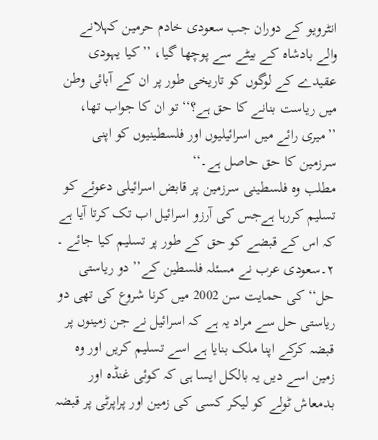انٹرویو کے دوران جب سعودی خادم حرمین کہلانے والے بادشاہ کے بیٹے سے پوچھا گیا، ’’کیا یہودی عقیدے کے لوگوں کو تاریخی طور پر ان کے آبائی وطن میں ریاست بنانے کا حق ہے؟‘‘ تو ان کا جواب تھا، ’’میری رائے میں اسرائیلیوں اور فلسطینیوں کو اپنی سرزمین کا حق حاصل ہے۔‘‘
مطلب وہ فلسطینی سرزمین پر قابض اسرائیلی دعوئے کو تسلیم کررہا ہےجس کی آرزو اسرائیل اب تک کرتا آیا ہے کہ اس کے قبضے کو حق کے طور پر تسلیم کیا جائے ۔
۲۔سعودی عرب نے مسئلہ فلسطین کے’’ دو ریاستی حل‘‘ کی حمایت سن 2002 میں کرنا شروع کی تھی دو ریاستی حل سے مراد یہ ہے کہ اسرائیل نے جن زمینوں پر قبضہ کرکے اپنا ملک بنایا ہے اسے تسلیم کریں اور وہ زمین اسے دیں یہ بالکل ایسا ہی کہ کوئی غنڈہ اور بدمعاش ٹولے کو لیکر کسی کی زمین اور پراپرٹی پر قبضہ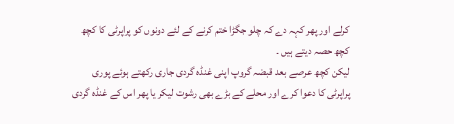کرلے اور پھر کہہ دے کہ چلو جگڑا ختم کرنے کے لئے دونوں کو پراپرٹی کا کچھ کچھ حصہ دیتے ہیں ۔
لیکن کچھ عرصے بعد قبضہ گروپ اپنی غنڈہ گردی جاری رکھتے ہوئے پوری پراپرٹی کا دعوا کرے اور محلے کے بڑے بھی رشوت لیکر یا پھر اس کے غنڈہ گردی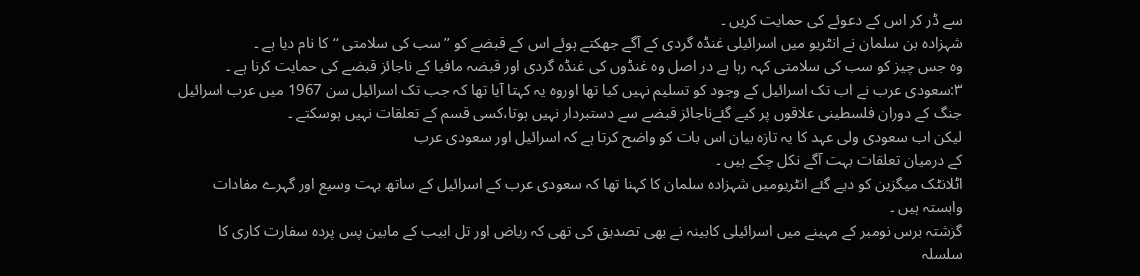سے ڈر کر اس کے دعوئے کی حمایت کریں ۔
شہزادہ بن سلمان نے انٹریو میں اسرائیلی غنڈہ گردی کے آگے جھکتے ہوئے اس کے قبضے کو ’’سب کی سلامتی ‘‘کا نام دیا ہے ۔
وہ جس چیز کو سب کی سلامتی کہہ رہا ہے در اصل وہ غنڈوں کی غنڈہ گردی اور قبضہ مافیا کے ناجائز قبضے کی حمایت کرنا ہے ۔
۳:سعودی عرب نے اب تک اسرائیل کے وجود کو تسلیم نہیں کیا تھا اوروہ یہ کہتا آیا تھا کہ جب تک اسرائیل سن 1967 میں عرب اسرائیل جنگ کے دوران فلسطینی علاقوں پر کیے گئےناجائز قبضے سے دستبردار نہیں ہوتا،کسی قسم کے تعلقات نہیں ہوسکتے ۔
لیکن اب سعودی ولی عہد کا یہ تازہ بیان اس بات کو واضح کرتا ہے کہ اسرائیل اور سعودی عرب
کے درمیان تعلقات بہت آگے نکل چکے ہیں ۔
اٹلانٹک میگزین کو دیے گئے انٹریومیں شہزادہ سلمان کا کہنا تھا کہ سعودی عرب کے اسرائیل کے ساتھ بہت وسیع اور گہرے مفادات وابستہ ہیں ۔
گزشتہ برس نومبر کے مہینے میں اسرائیلی کابینہ نے بھی تصدیق کی تھی کہ ریاض اور تل ابیب کے مابین پس پردہ سفارت کاری کا سلسلہ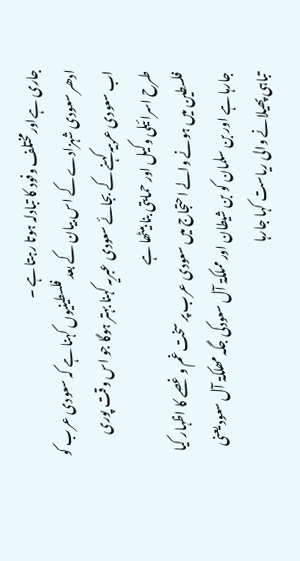جاری ہےاورمختلف وفود کا تبادلہ ہوتا رہتا ہے ۔
ادھر سعودی شہزادے کے اس بیان کے بعد فلسطینیوں کہنا ہے کہ سعودی عرب کو اب سعودی عربیہ کہنے کے بجائے سعودی عبریہ کہنا بہتر ہوگا جو اس وقت پوری طرح اسرائیلی وکیل اور حمایتی بنا بیٹھا ہے
فلسطین میں ہونے والے احتجاج میں سعودی عرب پر سخت غم و غصے کا اظہار کیا جارہا ہے اور بن سلمان کو بن شیطان اور مملکۃ آل سعودکی جگہ مھلکۃ آل سعود یعنی تباہی پھیلانے والی ریاست کہا جارہا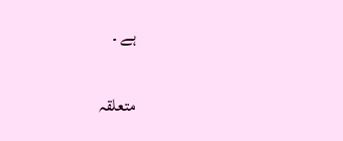ہے ۔

متعلقہ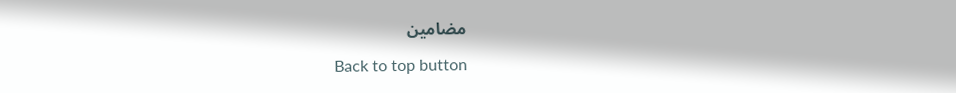مضامین

Back to top button